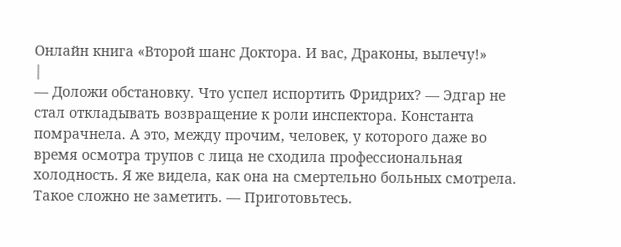Онлайн книга «Второй шанс Доктора. И вас, Драконы, вылечу!»
|
— Доложи обстановку. Что успел испортить Фридрих? — Эдгар не стал откладывать возвращение к роли инспектора. Константа помрачнела. А это, между прочим, человек, у которого даже во время осмотра трупов с лица не сходила профессиональная холодность. Я же видела, как она на смертельно больных смотрела. Такое сложно не заметить. — Приготовьтесь.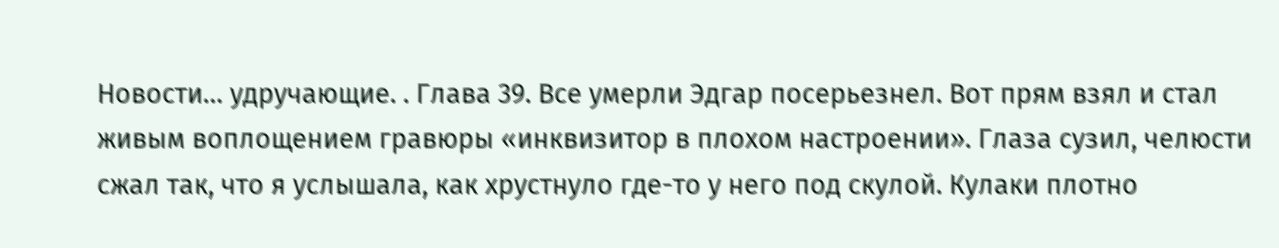Новости… удручающие. . Глава 39. Все умерли Эдгар посерьезнел. Вот прям взял и стал живым воплощением гравюры «инквизитор в плохом настроении». Глаза сузил, челюсти сжал так, что я услышала, как хрустнуло где-то у него под скулой. Кулаки плотно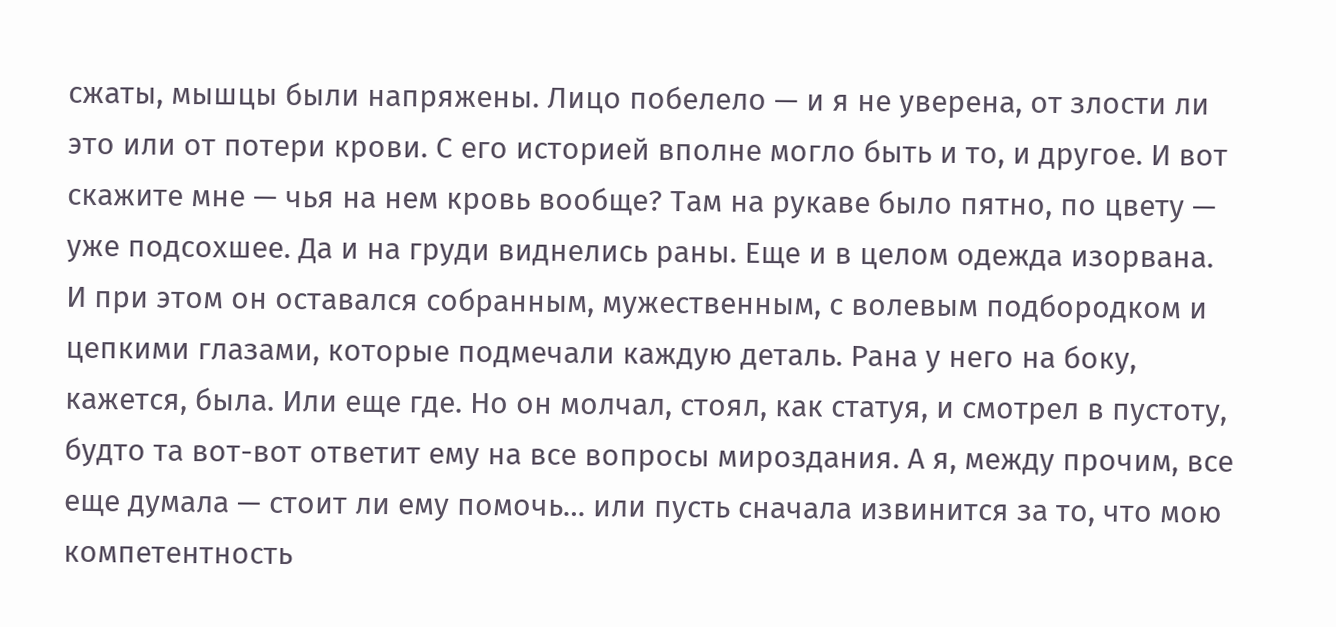сжаты, мышцы были напряжены. Лицо побелело — и я не уверена, от злости ли это или от потери крови. С его историей вполне могло быть и то, и другое. И вот скажите мне — чья на нем кровь вообще? Там на рукаве было пятно, по цвету — уже подсохшее. Да и на груди виднелись раны. Еще и в целом одежда изорвана. И при этом он оставался собранным, мужественным, с волевым подбородком и цепкими глазами, которые подмечали каждую деталь. Рана у него на боку, кажется, была. Или еще где. Но он молчал, стоял, как статуя, и смотрел в пустоту, будто та вот-вот ответит ему на все вопросы мироздания. А я, между прочим, все еще думала — стоит ли ему помочь… или пусть сначала извинится за то, что мою компетентность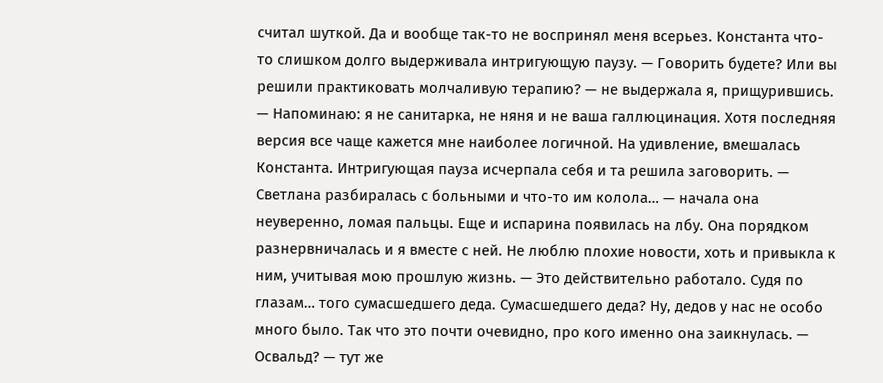считал шуткой. Да и вообще так-то не воспринял меня всерьез. Константа что-то слишком долго выдерживала интригующую паузу. — Говорить будете? Или вы решили практиковать молчаливую терапию? — не выдержала я, прищурившись. — Напоминаю: я не санитарка, не няня и не ваша галлюцинация. Хотя последняя версия все чаще кажется мне наиболее логичной. На удивление, вмешалась Константа. Интригующая пауза исчерпала себя и та решила заговорить. — Светлана разбиралась с больными и что-то им колола… — начала она неуверенно, ломая пальцы. Еще и испарина появилась на лбу. Она порядком разнервничалась и я вместе с ней. Не люблю плохие новости, хоть и привыкла к ним, учитывая мою прошлую жизнь. — Это действительно работало. Судя по глазам… того сумасшедшего деда. Сумасшедшего деда? Ну, дедов у нас не особо много было. Так что это почти очевидно, про кого именно она заикнулась. — Освальд? — тут же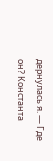дернулась я. — Где он? Константа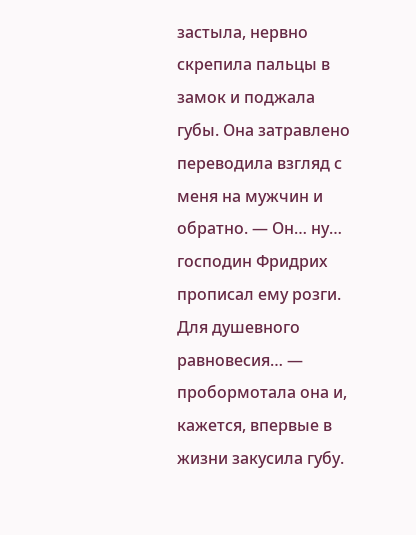застыла, нервно скрепила пальцы в замок и поджала губы. Она затравлено переводила взгляд с меня на мужчин и обратно. — Он… ну… господин Фридрих прописал ему розги. Для душевного равновесия… — пробормотала она и, кажется, впервые в жизни закусила губу.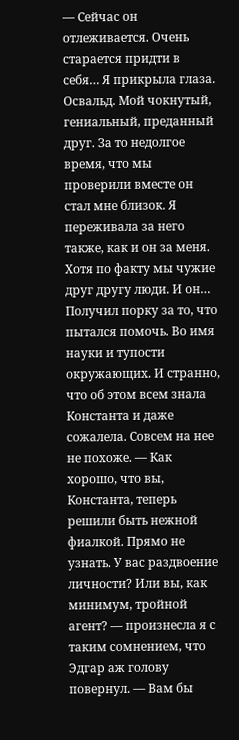— Сейчас он отлеживается. Очень старается придти в себя… Я прикрыла глаза. Освальд. Мой чокнутый, гениальный, преданный друг. За то недолгое время, что мы проверили вместе он стал мне близок. Я переживала за него также, как и он за меня. Хотя по факту мы чужие друг другу люди. И он… Получил порку за то, что пытался помочь. Во имя науки и тупости окружающих. И странно, что об этом всем знала Константа и даже сожалела. Совсем на нее не похоже. — Как хорошо, что вы, Константа, теперь решили быть нежной фиалкой. Прямо не узнать. У вас раздвоение личности? Или вы, как минимум, тройной агент? — произнесла я с таким сомнением, что Эдгар аж голову повернул. — Вам бы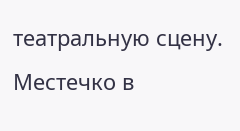театральную сцену. Местечко в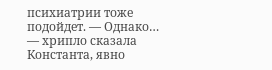психиатрии тоже подойдет. — Однако… — хрипло сказала Константа, явно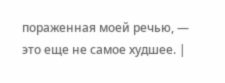пораженная моей речью, — это еще не самое худшее. |